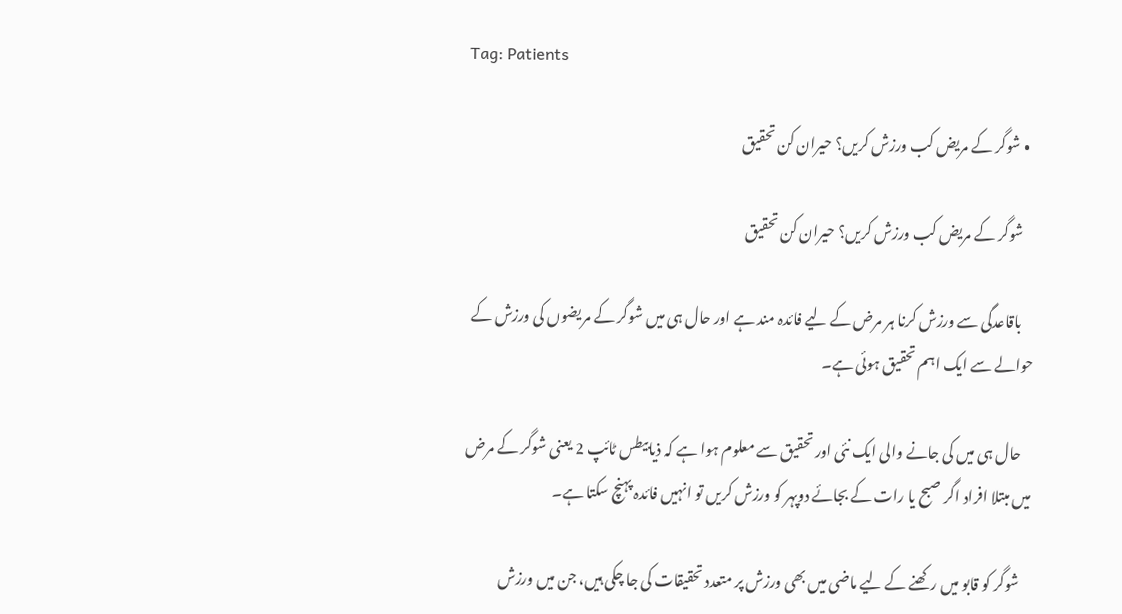Tag: Patients

  • شوگر کے مریض کب ورزش کریں؟ حیران کن تحقیق

    شوگر کے مریض کب ورزش کریں؟ حیران کن تحقیق

    باقاعدگی سے ورزش کرنا ہر مرض کے لیے فائدہ مند ہے اور حال ہی میں شوگر کے مریضوں کی ورزش کے حوالے سے ایک اہم تحقیق ہوئی ہے۔

    حال ہی میں کی جانے والی ایک نئی اور تحقیق سے معلوم ہوا ہے کہ ذیابیطس ٹائپ 2 یعنی شوگر کے مرض میں مبتلا افراد اگر صبح یا رات کے بجائے دوپہر کو ورزش کریں تو انہیں فائدہ پہنچ سکتا ہے۔

    شوگر کو قابو میں رکھنے کے لیے ماضی میں بھی ورزش پر متعدد تحقیقات کی جا چکی ہیں، جن میں ورزش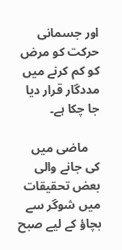اور جسمانی حرکت کو مرض کو کم کرنے میں مددگار قرار دیا جا چکا ہے۔

    ماضی میں کی جانے والی بعض تحقیقات میں شوگر سے بچاؤ کے لیے صبح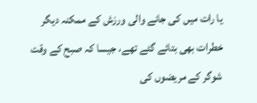یا رات میں کی جانے والی ورزش کے ممکنہ دیگر خطرات بھی بتائے گئے تھے، جیسا کہ صبح کے وقت شوگر کے مریضوں کی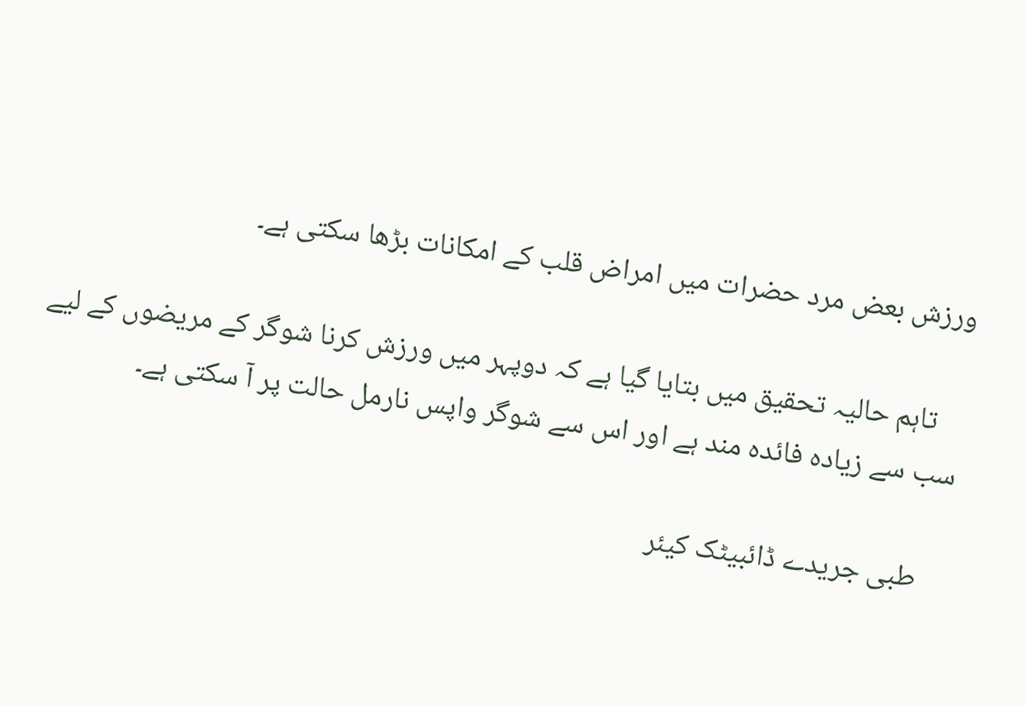ورزش بعض مرد حضرات میں امراض قلب کے امکانات بڑھا سکتی ہے۔

    تاہم حالیہ تحقیق میں بتایا گیا ہے کہ دوپہر میں ورزش کرنا شوگر کے مریضوں کے لیے سب سے زیادہ فائدہ مند ہے اور اس سے شوگر واپس نارمل حالت پر آ سکتی ہے۔

    طبی جریدے ڈائبیٹک کیئر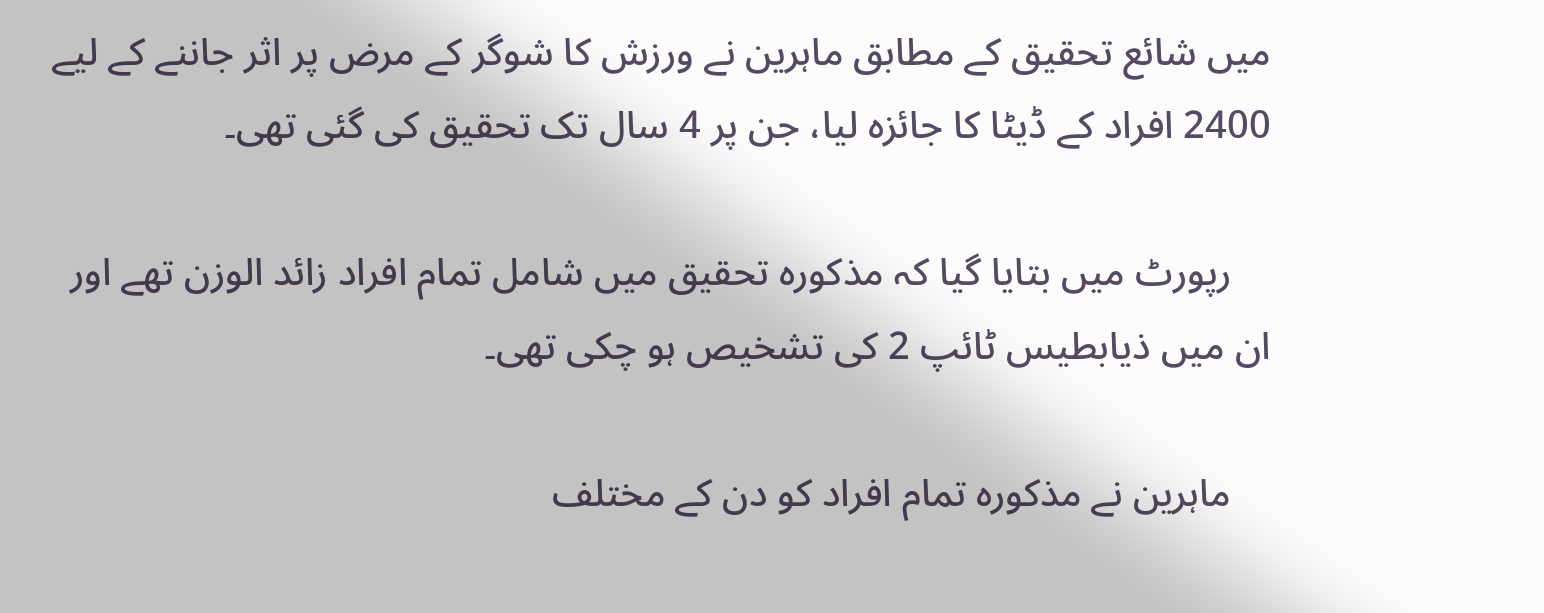میں شائع تحقیق کے مطابق ماہرین نے ورزش کا شوگر کے مرض پر اثر جاننے کے لیے 2400 افراد کے ڈیٹا کا جائزہ لیا، جن پر 4 سال تک تحقیق کی گئی تھی۔

    رپورٹ میں بتایا گیا کہ مذکورہ تحقیق میں شامل تمام افراد زائد الوزن تھے اور ان میں ذیابطیس ٹائپ 2 کی تشخیص ہو چکی تھی۔

    ماہرین نے مذکورہ تمام افراد کو دن کے مختلف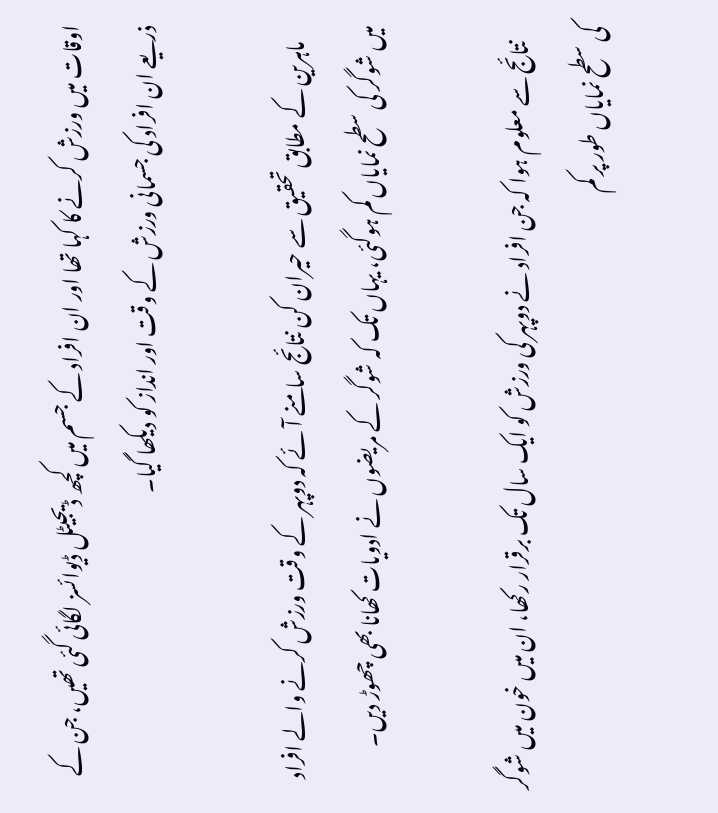اوقات میں ورزش کرنے کا کہا تھا اور ان افراد کے جسم میں کچھ ڈیجیٹل ڈیوائسز لگائی گئی تھیں، جن کے ذریعے ان افراد کی جسمانی ورزش کے وقت اور انداز کو دیکھا گیا۔

    ماہرین کے مطابق تحقیق سے حیران کن نتائج سامنے آئے کہ دوپہر کے وقت ورزش کرنے والے افراد میں شوگر کی سطح نمایاں کم ہوگئی، یہاں تک کہ شوگر کے مریضوں نے ادویات کھانا بھی چھوڑ دیں۔

    نتائج سے معلوم ہوا کہ جن افراد نے دوپہر کی ورزش کو ایک سال تک برقرار رکھا، ان میں خون میں شوگر کی سطح نمایاں طور پر کم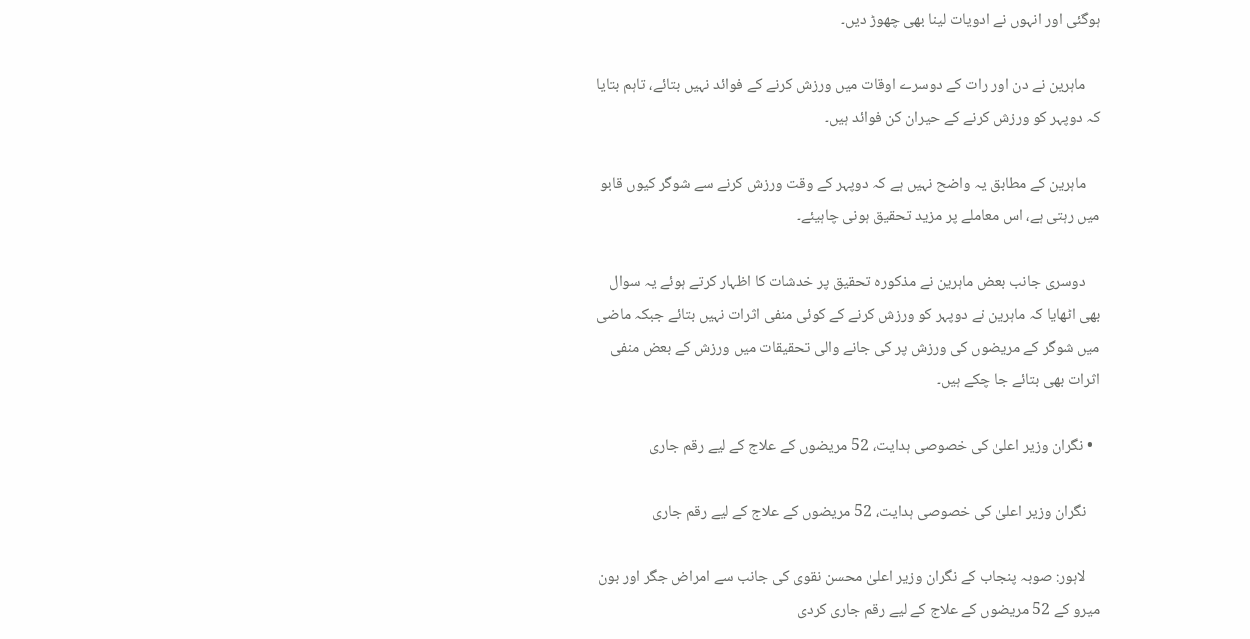ہوگئی اور انہوں نے ادویات لینا بھی چھوڑ دیں۔

    ماہرین نے دن اور رات کے دوسرے اوقات میں ورزش کرنے کے فوائد نہیں بتائے، تاہم بتایا کہ دوپہر کو ورزش کرنے کے حیران کن فوائد ہیں۔

    ماہرین کے مطابق یہ واضح نہیں ہے کہ دوپہر کے وقت ورزش کرنے سے شوگر کیوں قابو میں رہتی ہے، اس معاملے پر مزید تحقیق ہونی چاہیئے۔

    دوسری جانب بعض ماہرین نے مذکورہ تحقیق پر خدشات کا اظہار کرتے ہوئے یہ سوال بھی اٹھایا کہ ماہرین نے دوپہر کو ورزش کرنے کے کوئی منفی اثرات نہیں بتائے جبکہ ماضی میں شوگر کے مریضوں کی ورزش پر کی جانے والی تحقیقات میں ورزش کے بعض منفی اثرات بھی بتائے جا چکے ہیں۔

  • نگران وزیر اعلیٰ کی خصوصی ہدایت، 52 مریضوں کے علاج کے لیے رقم جاری

    نگران وزیر اعلیٰ کی خصوصی ہدایت، 52 مریضوں کے علاج کے لیے رقم جاری

    لاہور: صوبہ پنجاب کے نگران وزیر اعلیٰ محسن نقوی کی جانب سے امراض جگر اور بون میرو کے 52 مریضوں کے علاج کے لیے رقم جاری کردی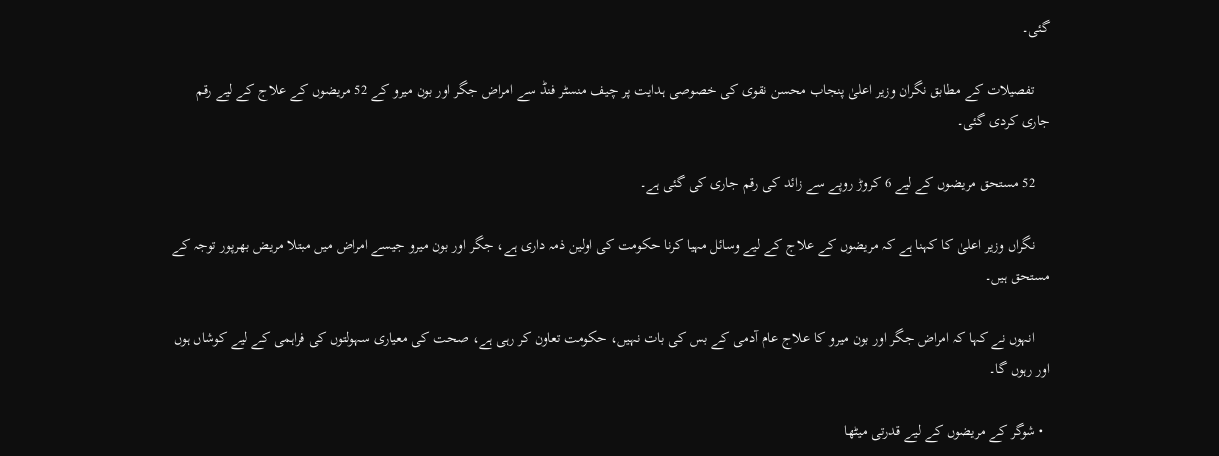گئی۔

    تفصیلات کے مطابق نگران وزیر اعلیٰ پنجاب محسن نقوی کی خصوصی ہدایت پر چیف منسٹر فنڈ سے امراض جگر اور بون میرو کے 52 مریضوں کے علاج کے لیے رقم جاری کردی گئی۔

    52 مستحق مریضوں کے لیے 6 کروڑ روپے سے زائد کی رقم جاری کی گئی ہے۔

    نگراں وزیر اعلیٰ کا کہنا ہے کہ مریضوں کے علاج کے لیے وسائل مہیا کرنا حکومت کی اولین ذمہ داری ہے، جگر اور بون میرو جیسے امراض میں مبتلا مریض بھرپور توجہ کے مستحق ہیں۔

    انہوں نے کہا کہ امراض جگر اور بون میرو کا علاج عام آدمی کے بس کی بات نہیں، حکومت تعاون کر رہی ہے، صحت کی معیاری سہولتوں کی فراہمی کے لیے کوشاں ہوں اور رہوں گا۔

  • شوگر کے مریضوں کے لیے قدرتی میٹھا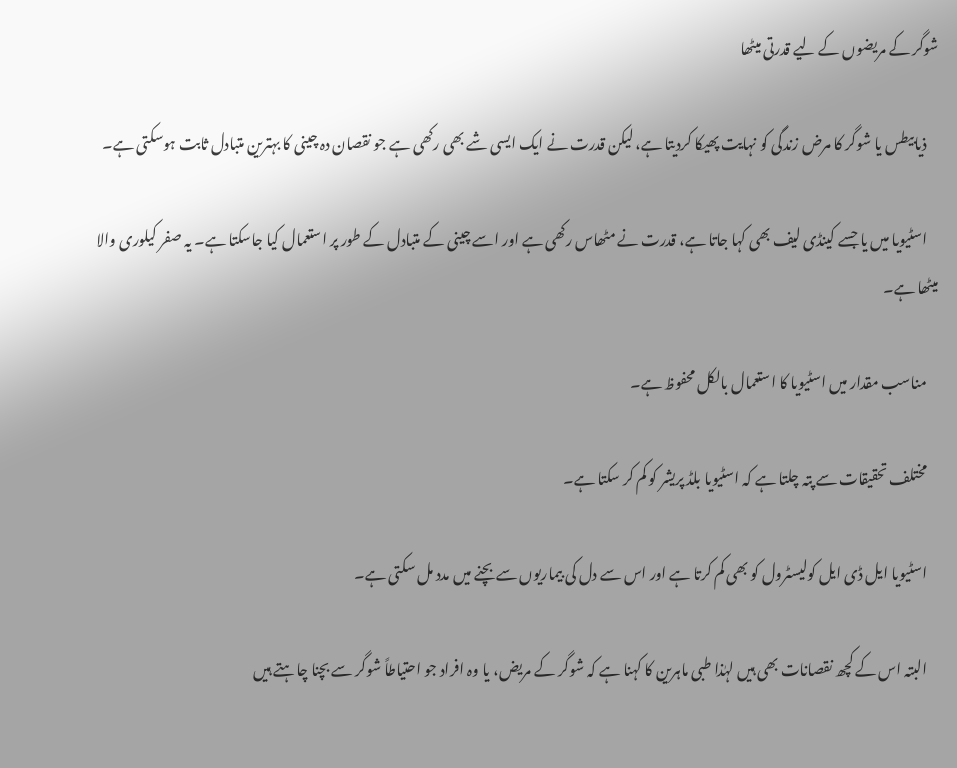شوگر کے مریضوں کے لیے قدرتی میٹھا

    ذیابیطس یا شوگر کا مرض زندگی کو نہایت پھیکا کردیتا ہے، لیکن قدرت نے ایک ایسی شے بھی رکھی ہے جو نقصان دہ چینی کا بہترین متبادل ثابت ہوسکتی ہے۔

    اسٹیویا میں یا جسے کینڈی لیف بھی کہا جاتا ہے، قدرت نے مٹھاس رکھی ہے اور اسے چینی کے متبادل کے طور پر استعمال کیا جاسکتا ہے۔ یہ صفر کیلوری والا میٹھا ہے۔

    مناسب مقدار میں اسٹیویا کا استعمال بالکل محفوظ ہے۔

    مختلف تحقیقات سے پتہ چلتا ہے کہ اسٹیویا بلڈ پریشر کو کم کر سکتا ہے۔

    اسٹیویا ایل ڈی ایل کولیسٹرول کو بھی کم کرتا ہے اور اس سے دل کی بیماریوں سے بچنے میں مدد مل سکتی ہے۔

    البتہ اس کے کچھ نقصانات بھی ہیں لہٰذا طبی ماہرین کا کہنا ہے کہ شوگر کے مریض، یا وہ افراد جو احتیاطاً شوگر سے بچنا چاہتے ہیں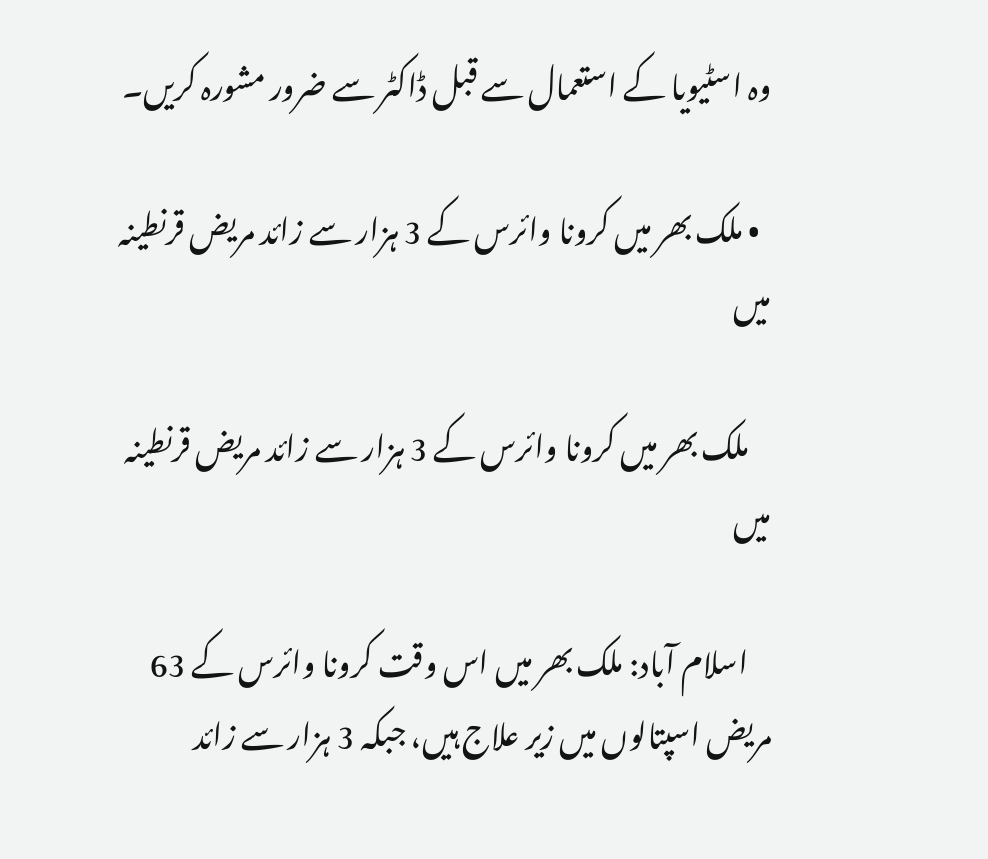وہ اسٹیویا کے استعمال سے قبل ڈاکٹر سے ضرور مشورہ کریں۔

  • ملک بھر میں کرونا وائرس کے 3 ہزار سے زائد مریض قرنطینہ میں

    ملک بھر میں کرونا وائرس کے 3 ہزار سے زائد مریض قرنطینہ میں

    اسلام آباد: ملک بھر میں اس وقت کرونا وائرس کے 63 مریض اسپتالوں میں زیر علاج ہیں، جبکہ 3 ہزار سے زائد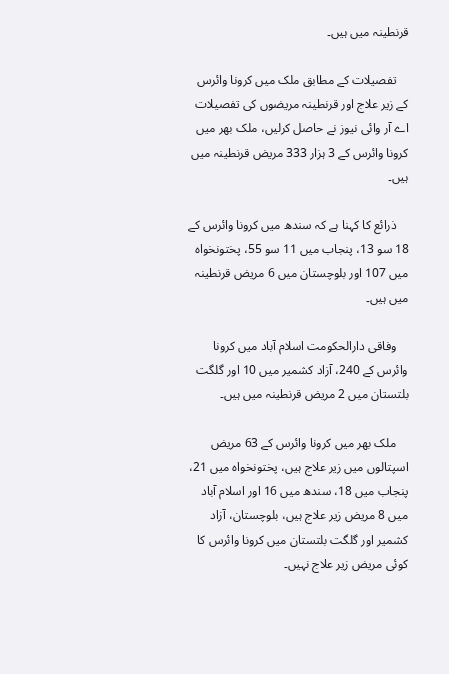قرنطینہ میں ہیں۔

    تفصیلات کے مطابق ملک میں کرونا وائرس کے زیر علاج اور قرنطینہ مریضوں کی تفصیلات اے آر وائی نیوز نے حاصل کرلیں، ملک بھر میں کرونا وائرس کے 3 ہزار 333 مریض قرنطینہ میں ہیں۔

    ذرائع کا کہنا ہے کہ سندھ میں کرونا وائرس کے 18 سو 13، پنجاب میں 11 سو 55، پختونخواہ میں 107 اور بلوچستان میں 6 مریض قرنطینہ میں ہیں۔

    وفاقی دارالحکومت اسلام آباد میں کرونا وائرس کے 240، آزاد کشمیر میں 10 اور گلگت بلتستان میں 2 مریض قرنطینہ میں ہیں۔

    ملک بھر میں کرونا وائرس کے 63 مریض اسپتالوں میں زیر علاج ہیں، پختونخواہ میں 21، پنجاب میں 18، سندھ میں 16 اور اسلام آباد میں 8 مریض زیر علاج ہیں، بلوچستان، آزاد کشمیر اور گلگت بلتستان میں کرونا وائرس کا کوئی مریض زیر علاج نہیں۔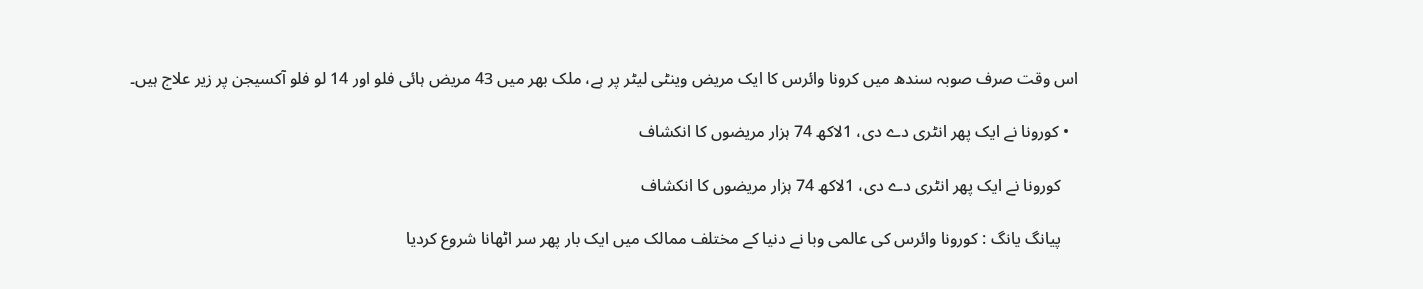اس وقت صرف صوبہ سندھ میں کرونا وائرس کا ایک مریض وینٹی لیٹر پر ہے، ملک بھر میں 43 مریض ہائی فلو اور 14 لو فلو آکسیجن پر زیر علاج ہیں۔

  • کورونا نے ایک پھر انٹری دے دی، 1لاکھ 74 ہزار مریضوں کا انکشاف

    کورونا نے ایک پھر انٹری دے دی، 1لاکھ 74 ہزار مریضوں کا انکشاف

    پیانگ یانگ : کورونا وائرس کی عالمی وبا نے دنیا کے مختلف ممالک میں ایک بار پھر سر اٹھانا شروع کردیا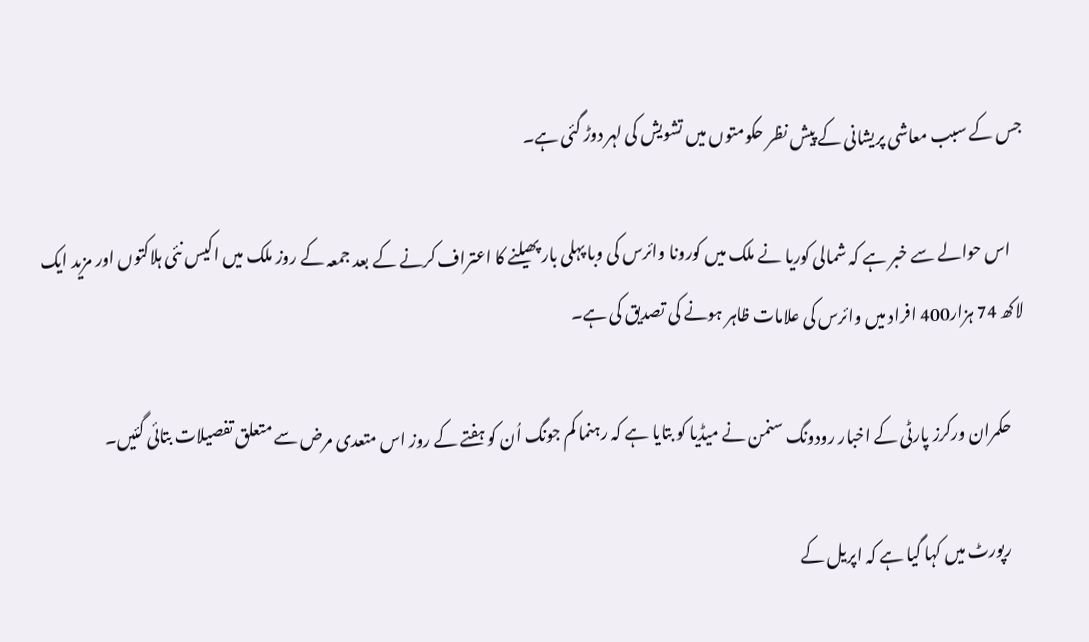جس کے سبب معاشی پریشانی کے پیش نظر حکومتوں میں تشویش کی لہر دوڑ گئی ہے۔

    اس حوالے سے خبر ہے کہ شمالی کوریا نے ملک میں کورونا وائرس کی وبا پہلی بار پھیلنے کا اعتراف کرنے کے بعد جمعہ کے روز ملک میں اکیس نئی ہلاکتوں اور مزید ایک لاکھ 74 ہزار400 افراد میں وائرس کی علامات ظاہر ہونے کی تصدیق کی ہے۔

    حکمران ورکرز پارٹی کے اخبار رودونگ سنمن نے میڈیا کو بتایا ہے کہ رہنما کم جونگ اُن کو ہفتے کے روز اس متعدی مرض سے متعلق تفصیلات بتائی گئیں۔

    رپورٹ میں کہا گیا ہے کہ اپریل کے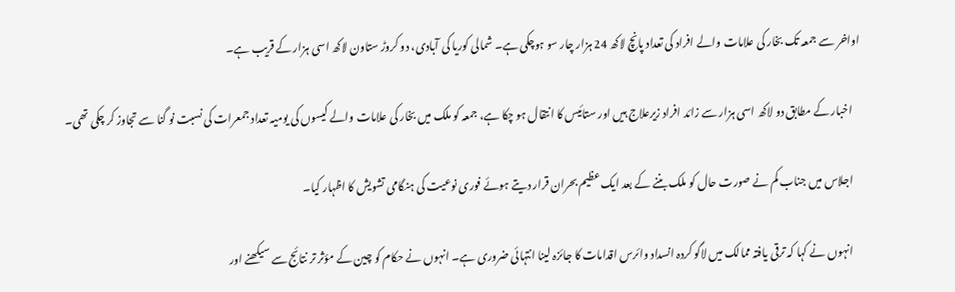اواخر سے جمعہ تک بخار کی علامات والے افراد کی تعداد پانچ لاکھ 24 ہزار چار سو ہوچکی ہے۔ شمالی کوریا کی آبادی، دو کروڑ ستاون لاکھ اسی ہزار کے قریب ہے۔

    اخبار کے مطابق دو لاکھ اسی ہزار سے زائد افراد زیرعلاج ہیں اور ستائیس کا انتقال ہو چکا ہے، جمعہ کو ملک میں بخار کی علامات والے کیسوں کی یومیہ تعداد جمعرات کی نسبت نو گنا سے تجاوز کر چکی تھی۔

    اجلاس میں جناب کم نے صورت حال کو ملک بننے کے بعد ایک عظیم بحران قرار دیتے ہوئے فوری نوعیت کی ہنگامی تشویش کا اظہار کیا۔

    انہوں نے کہا کہ ترقی یافتہ ممالک میں لاگو کردہ انسداد وائرس اقدامات کا جائزہ لینا انتہائی ضروری ہے۔ انہوں نے حکام کو چین کے مؤثر تر نتائج سے سیکھنے اور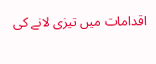اقدامات میں تیزی لانے کی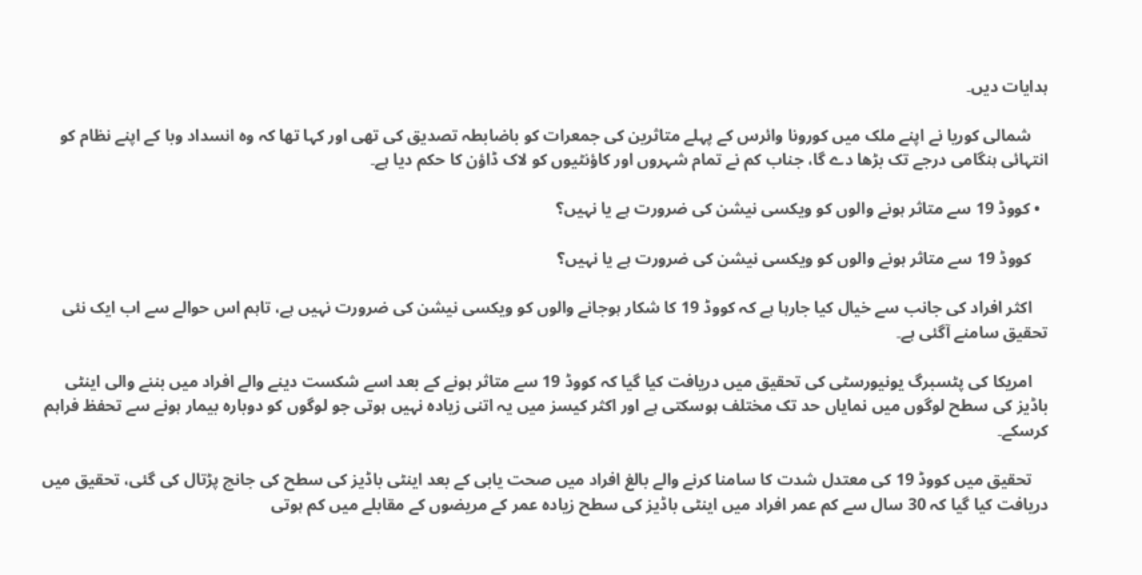ہدایات دیں۔

    شمالی کوریا نے اپنے ملک میں کورونا وائرس کے پہلے متاثرین کی جمعرات کو باضابطہ تصدیق کی تھی اور کہا تھا کہ وہ انسداد وبا کے اپنے نظام کو انتہائی ہنگامی درجے تک بڑھا دے گا، جناب کم نے تمام شہروں اور کاؤنٹیوں کو لاک ڈاؤن کا حکم دیا ہے۔

  • کووڈ 19 سے متاثر ہونے والوں کو ویکسی نیشن کی ضرورت ہے یا نہیں؟

    کووڈ 19 سے متاثر ہونے والوں کو ویکسی نیشن کی ضرورت ہے یا نہیں؟

    اکثر افراد کی جانب سے خیال کیا جارہا ہے کہ کووڈ 19 کا شکار ہوجانے والوں کو ویکسی نیشن کی ضرورت نہیں ہے، تاہم اس حوالے سے اب ایک نئی تحقیق سامنے آگئی ہے۔

    امریکا کی پٹسبرگ یونیورسٹی کی تحقیق میں دریافت کیا گیا کہ کووڈ 19 سے متاثر ہونے کے بعد اسے شکست دینے والے افراد میں بننے والی اینٹی باڈیز کی سطح لوگوں میں نمایاں حد تک مختلف ہوسکتی ہے اور اکثر کیسز میں یہ اتنی زیادہ نہیں ہوتی جو لوگوں کو دوبارہ بیمار ہونے سے تحفظ فراہم کرسکے۔

    تحقیق میں کووڈ 19 کی معتدل شدت کا سامنا کرنے والے بالغ افراد میں صحت یابی کے بعد اینٹی باڈیز کی سطح کی جانچ پڑتال کی گئی، تحقیق میں دریافت کیا گیا کہ 30 سال سے کم عمر افراد میں اینٹی باڈیز کی سطح زیادہ عمر کے مریضوں کے مقابلے میں کم ہوتی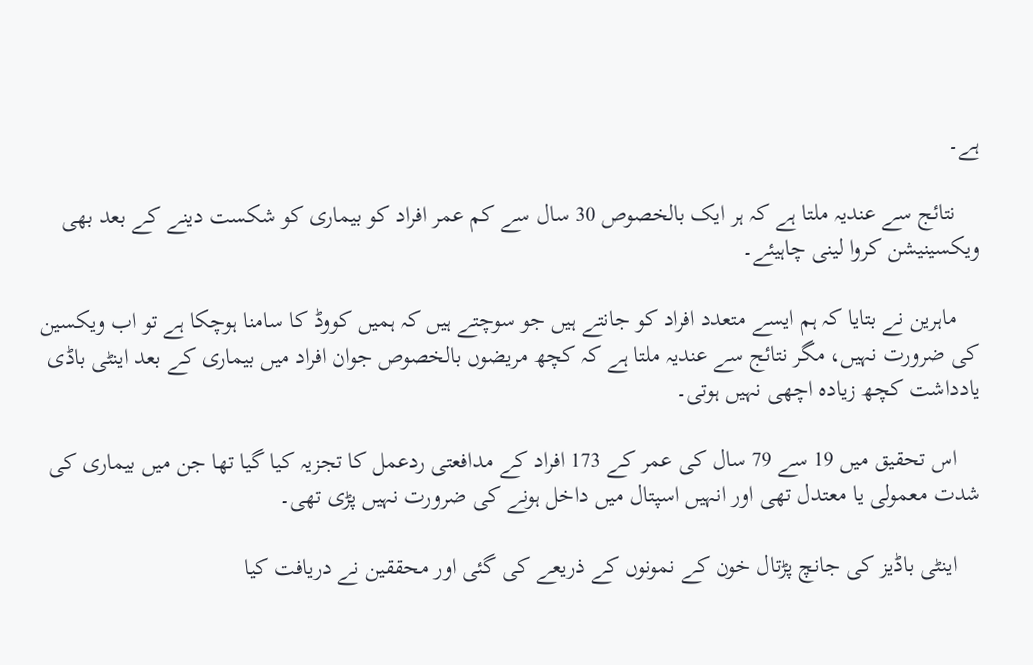ہے۔

    نتائج سے عندیہ ملتا ہے کہ ہر ایک بالخصوص 30 سال سے کم عمر افراد کو بیماری کو شکست دینے کے بعد بھی ویکسینیشن کروا لینی چاہیئے۔

    ماہرین نے بتایا کہ ہم ایسے متعدد افراد کو جانتے ہیں جو سوچتے ہیں کہ ہمیں کووڈ کا سامنا ہوچکا ہے تو اب ویکسین کی ضرورت نہیں، مگر نتائج سے عندیہ ملتا ہے کہ کچھ مریضوں بالخصوص جوان افراد میں بیماری کے بعد اینٹی باڈی یادداشت کچھ زیادہ اچھی نہیں ہوتی۔

    اس تحقیق میں 19 سے 79 سال کی عمر کے 173 افراد کے مدافعتی ردعمل کا تجزیہ کیا گیا تھا جن میں بیماری کی شدت معمولی یا معتدل تھی اور انہیں اسپتال میں داخل ہونے کی ضرورت نہیں پڑی تھی۔

    اینٹی باڈیز کی جانچ پڑتال خون کے نمونوں کے ذریعے کی گئی اور محققین نے دریافت کیا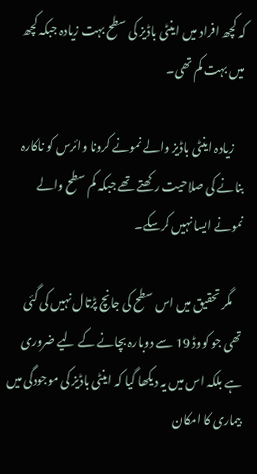کہ کچھ افراد میں اینٹی باڈیز کی سطح بہت زیادہ جبکہ کچھ میں بہت کم تھی۔

    زیادہ اینٹی باڈیز والے نمونے کرونا وائرس کو ناکارہ بنانے کی صلاحیت رکھتے تھے جبکہ کم سطح والے نمونے ایسا نہیں کرسکے۔

    مگر تحقیق میں اس سطح کی جانچ پڑتال نہیں کی گئی تھی جو کووڈ 19 سے دوبارہ بچانے کے لیے ضروری ہے بلکہ اس میں یہ دیکھا گیا کہ اینٹی باڈیز کی موجودگی میں بیماری کا امکان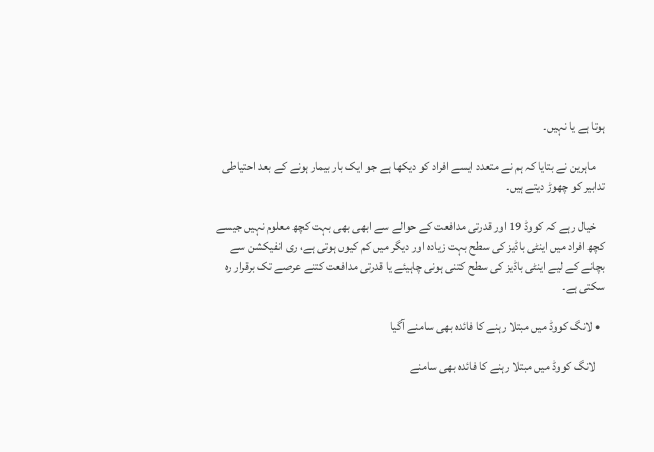ہوتا ہے یا نہیں۔

    ماہرین نے بتایا کہ ہم نے متعدد ایسے افراد کو دیکھا ہے جو ایک بار بیمار ہونے کے بعد احتیاطی تدابیر کو چھوڑ دیتے ہیں۔

    خیال رہے کہ کووڈ 19 اور قدرتی مدافعت کے حوالے سے ابھی بھی بہت کچھ معلوم نہیں جیسے کچھ افراد میں اینٹی باڈیز کی سطح بہت زیادہ اور دیگر میں کم کیوں ہوتی ہے، ری انفیکشن سے بچانے کے لیے اینٹی باڈیز کی سطح کتنی ہونی چاہیئے یا قدرتی مدافعت کتنے عرصے تک برقرار رہ سکتی ہے۔

  • لانگ کووڈ میں مبتلا رہنے کا فائدہ بھی سامنے آگیا

    لانگ کووڈ میں مبتلا رہنے کا فائدہ بھی سامنے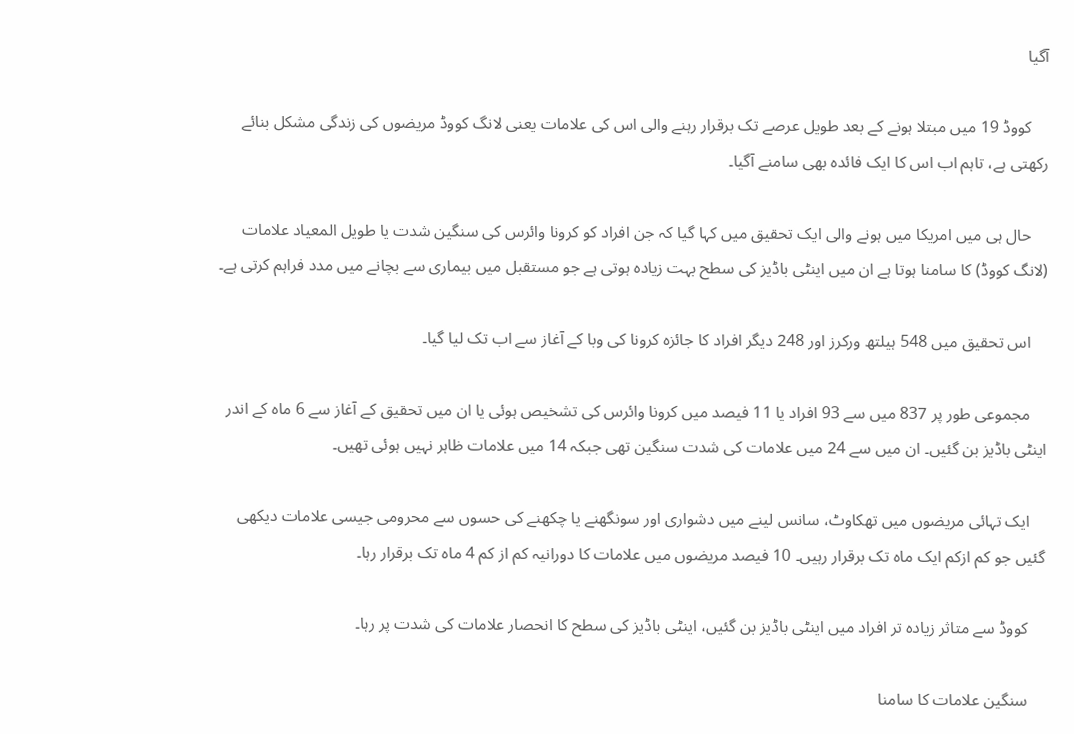آگیا

    کووڈ 19 میں مبتلا ہونے کے بعد طویل عرصے تک برقرار رہنے والی اس کی علامات یعنی لانگ کووڈ مریضوں کی زندگی مشکل بنائے رکھتی ہے، تاہم اب اس کا ایک فائدہ بھی سامنے آگیا۔

    حال ہی میں امریکا میں ہونے والی ایک تحقیق میں کہا گیا کہ جن افراد کو کرونا وائرس کی سنگین شدت یا طویل المعیاد علامات (لانگ کووڈ) کا سامنا ہوتا ہے ان میں اینٹی باڈیز کی سطح بہت زیادہ ہوتی ہے جو مستقبل میں بیماری سے بچانے میں مدد فراہم کرتی ہے۔

    اس تحقیق میں 548 ہیلتھ ورکرز اور 248 دیگر افراد کا جائزہ کرونا کی وبا کے آغاز سے اب تک لیا گیا۔

    مجموعی طور پر 837 میں سے 93 افراد یا 11 فیصد میں کرونا وائرس کی تشخیص ہوئی یا ان میں تحقیق کے آغاز سے 6 ماہ کے اندر اینٹی باڈیز بن گئیں۔ ان میں سے 24 میں علامات کی شدت سنگین تھی جبکہ 14 میں علامات ظاہر نہیں ہوئی تھیں۔

    ایک تہائی مریضوں میں تھکاوٹ، سانس لینے میں دشواری اور سونگھنے یا چکھنے کی حسوں سے محرومی جیسی علامات دیکھی گئیں جو کم ازکم ایک ماہ تک برقرار رہیں۔ 10 فیصد مریضوں میں علامات کا دورانیہ کم از کم 4 ماہ تک برقرار رہا۔

    کووڈ سے متاثر زیادہ تر افراد میں اینٹی باڈیز بن گئیں، اینٹی باڈیز کی سطح کا انحصار علامات کی شدت پر رہا۔

    سنگین علامات کا سامنا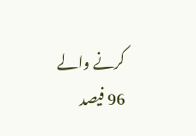کرنے والے 96 فیصد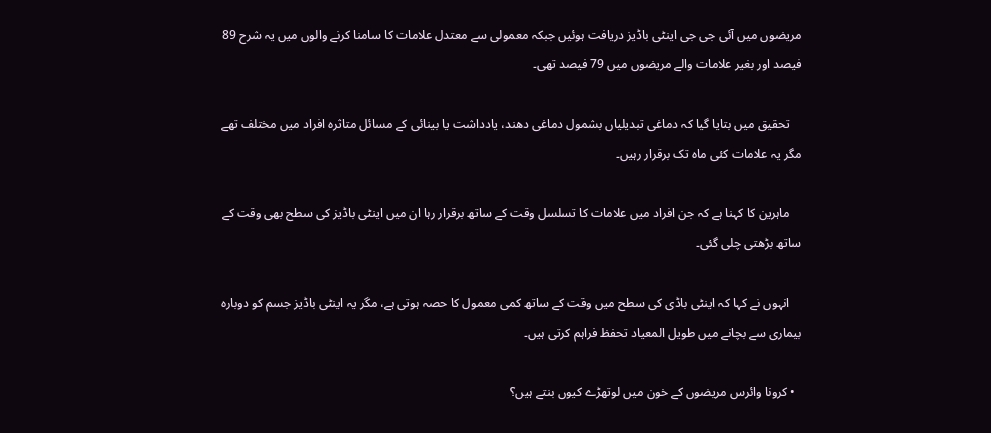مریضوں میں آئی جی جی اینٹی باڈیز دریافت ہوئیں جبکہ معمولی سے معتدل علامات کا سامنا کرنے والوں میں یہ شرح 89 فیصد اور بغیر علامات والے مریضوں میں 79 فیصد تھی۔

    تحقیق میں بتایا گیا کہ دماغی تبدیلیاں بشمول دماغی دھند، یادداشت یا بینائی کے مسائل متاثرہ افراد میں مختلف تھے مگر یہ علامات کئی ماہ تک برقرار رہیں۔

    ماہرین کا کہنا ہے کہ جن افراد میں علامات کا تسلسل وقت کے ساتھ برقرار رہا ان میں اینٹی باڈیز کی سطح بھی وقت کے ساتھ بڑھتی چلی گئی۔

    انہوں نے کہا کہ اینٹی باڈی کی سطح میں وقت کے ساتھ کمی معمول کا حصہ ہوتی ہے، مگر یہ اینٹی باڈیز جسم کو دوبارہ بیماری سے بچانے میں طویل المعیاد تحفظ فراہم کرتی ہیں۔

  • کرونا وائرس مریضوں کے خون میں لوتھڑے کیوں بنتے ہیں؟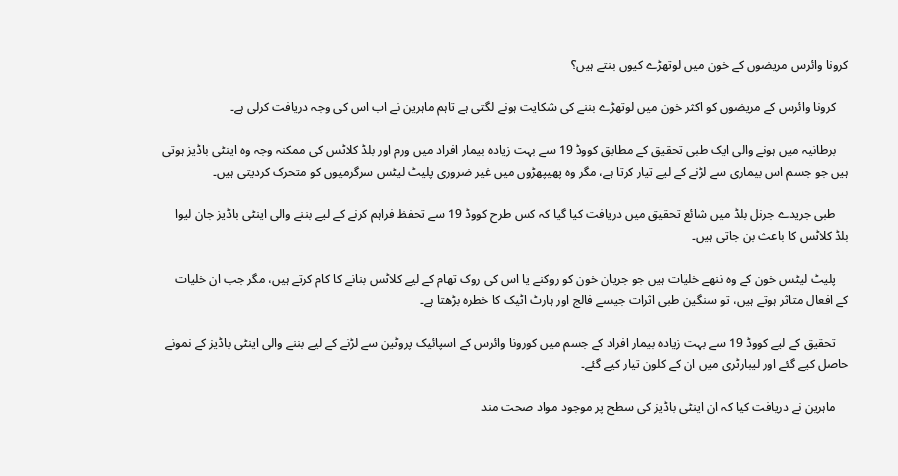کرونا وائرس مریضوں کے خون میں لوتھڑے کیوں بنتے ہیں؟

    کرونا وائرس کے مریضوں کو اکثر خون میں لوتھڑے بننے کی شکایت ہونے لگتی ہے تاہم ماہرین نے اب اس کی وجہ دریافت کرلی ہے۔

    برطانیہ میں ہونے والی ایک طبی تحقیق کے مطابق کووڈ 19 سے بہت زیادہ بیمار افراد میں ورم اور بلڈ کلاٹس کی ممکنہ وجہ وہ اینٹی باڈیز ہوتی ہیں جو جسم اس بیماری سے لڑنے کے لیے تیار کرتا ہے، مگر وہ پھیپھڑوں میں غیر ضروری پلیٹ لیٹس سرگرمیوں کو متحرک کردیتی ہیں۔

    طبی جریدے جرنل بلڈ میں شائع تحقیق میں دریافت کیا گیا کہ کس طرح کووڈ 19 سے تحفظ فراہم کرنے کے لیے بننے والی اینٹی باڈیز جان لیوا بلڈ کلاٹس کا باعث بن جاتی ہیں۔

    پلیٹ لیٹس خون کے وہ ننھے خلیات ہیں جو جریان خون کو روکنے یا اس کی روک تھام کے لیے کلاٹس بنانے کا کام کرتے ہیں، مگر جب ان خلیات کے افعال متاثر ہوتے ہیں، تو سنگین طبی اثرات جیسے فالج اور ہارٹ اٹیک کا خطرہ بڑھتا ہے۔

    تحقیق کے لیے کووڈ 19 سے بہت زیادہ بیمار افراد کے جسم میں کورونا وائرس کے اسپائیک پروٹین سے لڑنے کے لیے بننے والی اینٹی باڈیز کے نمونے حاصل کیے گئے اور لیبارٹری میں ان کے کلون تیار کیے گئے۔

    ماہرین نے دریافت کیا کہ ان اینٹی باڈیز کی سطح پر موجود مواد صحت مند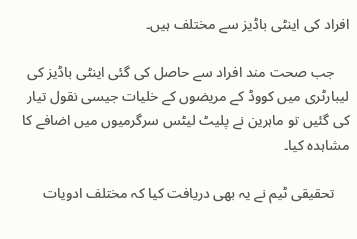افراد کی اینٹی باڈیز سے مختلف ہیں۔

    جب صحت مند افراد سے حاصل کی گئی اینٹی باڈیز کی لیبارٹری میں کووڈ کے مریضوں کے خلیات جیسی نقول تیار کی گئیں تو ماہرین نے پلیٹ لیٹس سرگرمیوں میں اضافے کا مشاہدہ کیا۔

    تحقیقی ٹیم نے یہ بھی دریافت کیا کہ مختلف ادویات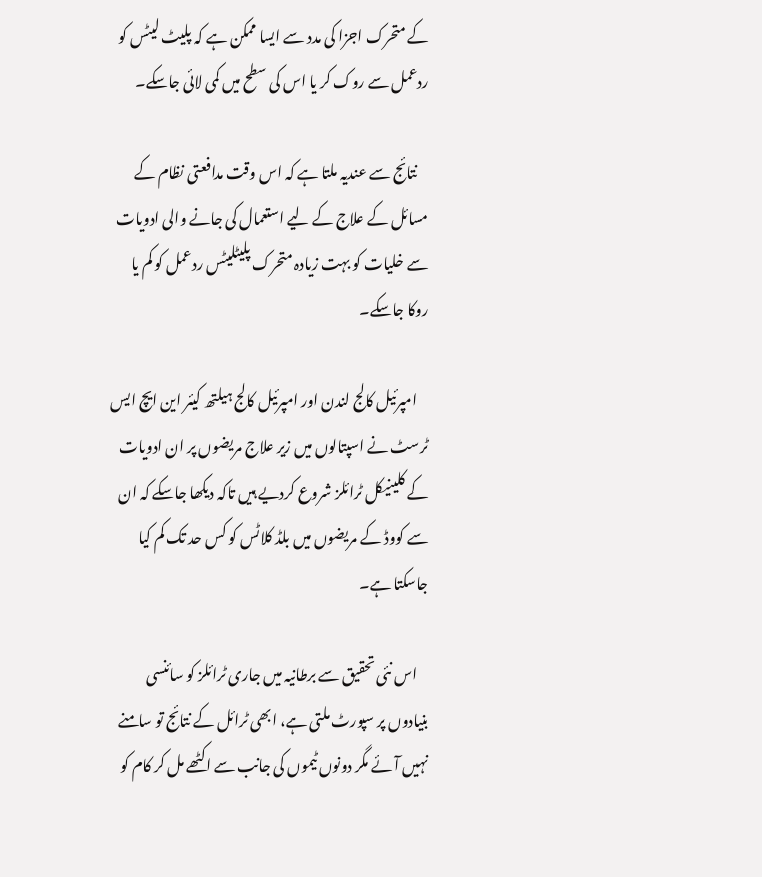کے متحرک اجزا کی مدد سے ایسا ممکن ہے کہ پلیٹ لیٹس کو ردعمل سے روک کر یا اس کی سطح میں کمی لائی جاسکے۔

    نتائج سے عندیہ ملتا ہے کہ اس وقت مدافعتی نظام کے مسائل کے علاج کے لیے استعمال کی جانے والی ادویات سے خلیات کو بہت زیادہ متحرک پلیٹلیٹس ردعمل کو کم یا روکا جاسکے۔

    امپرئیل کالج لندن اور امپرئیل کالج ہیلتھ کیئر این ایچ ایس ٹرسٹ نے اسپتالوں میں زیر علاج مریضوں پر ان ادویات کے کلینیکل ٹرائلز شروع کردیے ہیں تاکہ دیکھا جاسکے کہ ان سے کووڈ کے مریضوں میں بلڈ کلاٹس کو کس حد تک کم کیا جاسکتا ہے۔

    اس نئی تحقیق سے برطانیہ میں جاری ٹرائلز کو سائنسی بنیادوں پر سپورٹ ملتی ہے، ابھی ٹرائل کے نتائج تو سامنے نہیں آئے مگر دونوں ٹیموں کی جانب سے اکٹھے مل کر کام کو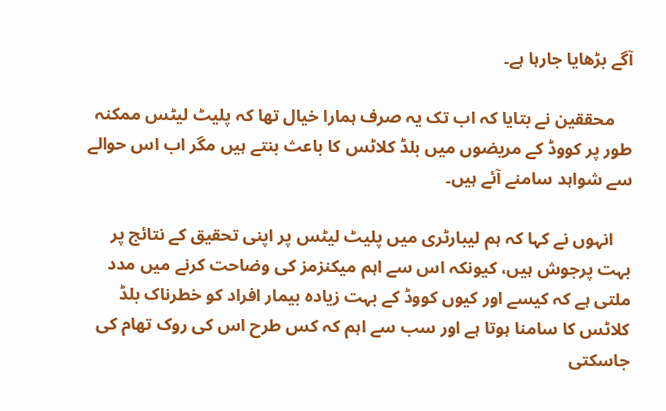آگے بڑھایا جارہا ہے۔

    محققین نے بتایا کہ اب تک یہ صرف ہمارا خیال تھا کہ پلیٹ لیٹس ممکنہ طور پر کووڈ کے مریضوں میں بلڈ کلاٹس کا باعث بنتے ہیں مگر اب اس حوالے سے شواہد سامنے آئے ہیں۔

    انہوں نے کہا کہ ہم لیبارٹری میں پلیٹ لیٹس پر اپنی تحقیق کے نتائج پر بہت پرجوش ہیں، کیونکہ اس سے اہم میکنزمز کی وضاحت کرنے میں مدد ملتی ہے کہ کیسے اور کیوں کووڈ کے بہت زیادہ بیمار افراد کو خطرناک بلڈ کلاٹس کا سامنا ہوتا ہے اور سب سے اہم کہ کس طرح اس کی روک تھام کی جاسکتی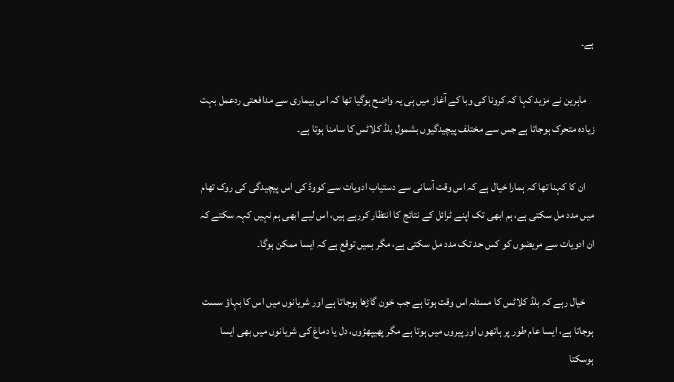ہے۔

    ماہرین نے مزید کہا کہ کرونا کی وبا کے آغاز میں ہی یہ واضح ہوگیا تھا کہ اس بیماری سے مدافعتی ردعمل بہت زیادہ متحرک ہوجاتا ہے جس سے مختلف پیچیدگیوں بشمول بلڈ کلاٹس کا سامنا ہوتا ہے۔

    ان کا کہنا تھا کہ ہمارا خیال ہے کہ اس وقت آسانی سے دستیاب ادویات سے کووڈ کی اس پیچیدگی کی روک تھام میں مدد مل سکتی ہے، ہم ابھی تک اپنے ٹرائل کے نتائج کا انتظار کررہے ہیں، اس لیے ابھی ہم نہیں کہہ سکتے کہ ان ادویات سے مریضوں کو کس حد تک مدد مل سکتی ہے، مگر ہمیں توقع ہے کہ ایسا ممکن ہوگا۔

    خیال رہے کہ بلڈ کلاٹس کا مسئلہ اس وقت ہوتا ہے جب خون گاڑھا ہوجاتا ہے اور شریانوں میں اس کا بہاؤ سست ہوجاتا ہے، ایسا عام طور پر ہاتھوں اور پیروں میں ہوتا ہے مگر پھیپھڑوں، دل یا دماغ کی شریانوں میں بھی ایسا ہوسکتا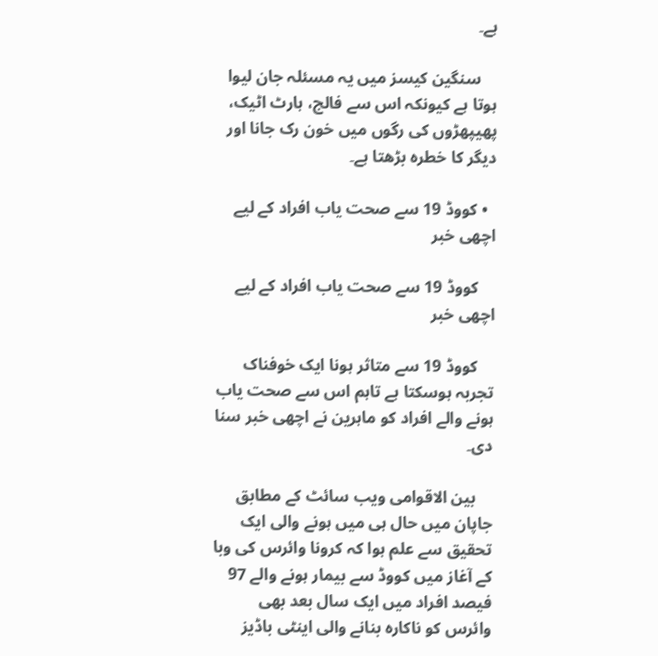ہے۔

    سنگین کیسز میں یہ مسئلہ جان لیوا ہوتا ہے کیونکہ اس سے فالج، ہارٹ اٹیک، پھیپھڑوں کی رگوں میں خون رک جانا اور دیگر کا خطرہ بڑھتا ہے۔

  • کووڈ 19 سے صحت یاب افراد کے لیے اچھی خبر

    کووڈ 19 سے صحت یاب افراد کے لیے اچھی خبر

    کووڈ 19 سے متاثر ہونا ایک خوفناک تجربہ ہوسکتا ہے تاہم اس سے صحت یاب ہونے والے افراد کو ماہرین نے اچھی خبر سنا دی۔

    بین الاقوامی ویب سائٹ کے مطابق جاپان میں حال ہی میں ہونے والی ایک تحقیق سے علم ہوا کہ کرونا وائرس کی وبا کے آغاز میں کووڈ سے بیمار ہونے والے 97 فیصد افراد میں ایک سال بعد بھی وائرس کو ناکارہ بنانے والی اینٹی باڈیز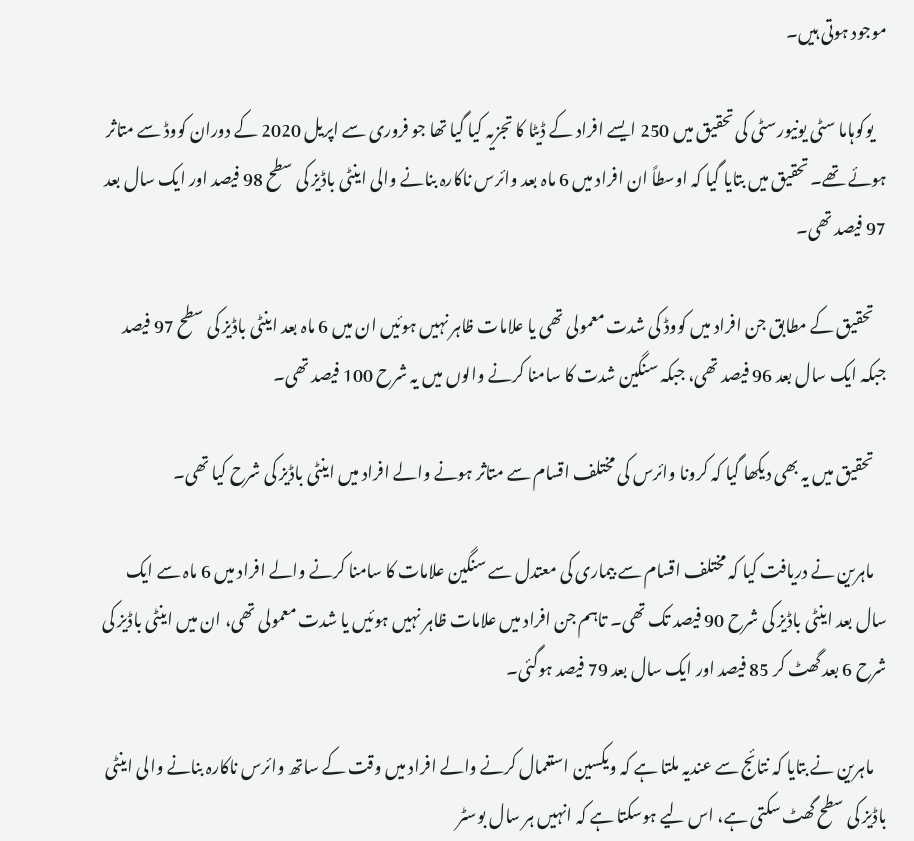موجود ہوتی ہیں۔

    یوکوہاما سٹی یونیورسٹی کی تحقیق میں 250 ایسے افراد کے ڈیٹا کا تجزیہ کیا گیا تھا جو فروری سے اپریل 2020 کے دوران کووڈ سے متاثر ہوئے تھے۔ تحقیق میں بتایا گیا کہ اوسطاً ان افراد میں 6 ماہ بعد وائرس ناکارہ بنانے والی اینٹی باڈیز کی سطح 98 فیصد اور ایک سال بعد 97 فیصد تھی۔

    تحقیق کے مطابق جن افراد میں کووڈ کی شدت معمولی تھی یا علامات ظاہر نہیں ہوئیں ان میں 6 ماہ بعد اینٹی باڈیز کی سطح 97 فیصد جبکہ ایک سال بعد 96 فیصد تھی، جبکہ سنگین شدت کا سامنا کرنے والوں میں یہ شرح 100 فیصد تھی۔

    تحقیق میں یہ بھی دیکھا گیا کہ کرونا وائرس کی مختلف اقسام سے متاثر ہونے والے افراد میں اینٹی باڈیز کی شرح کیا تھی۔

    ماہرین نے دریافت کیا کہ مختلف اقسام سے بیماری کی معتدل سے سنگین علامات کا سامنا کرنے والے افراد میں 6 ماہ سے ایک سال بعد اینٹی باڈیز کی شرح 90 فیصد تک تھی۔ تاہم جن افراد میں علامات ظاہر نہیں ہوئیں یا شدت معمولی تھی، ان میں اینٹی باڈیز کی شرح 6 بعد گھٹ کر 85 فیصد اور ایک سال بعد 79 فیصد ہوگئی۔

    ماہرین نے بتایا کہ نتائج سے عندیہ ملتا ہے کہ ویکسین استعمال کرنے والے افراد میں وقت کے ساتھ وائرس ناکارہ بنانے والی اینٹی باڈیز کی سطح گھٹ سکتی ہے، اس لیے ہوسکتا ہے کہ انہیں ہر سال بوسٹر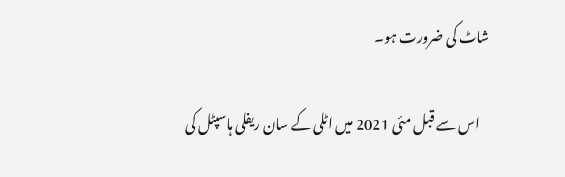شاٹ کی ضرورت ہو۔

    اس سے قبل مئی 2021 میں اٹلی کے سان ریفلی ہاسپٹل کی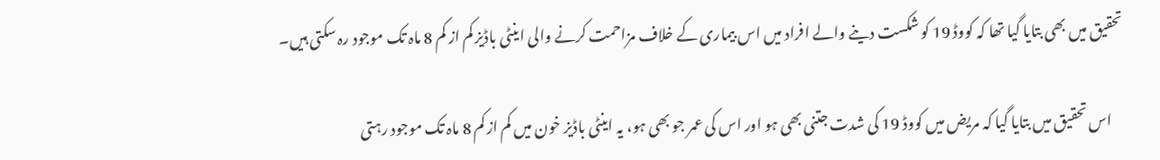تحقیق میں بھی بتایا گیا تھا کہ کووڈ 19 کو شکست دینے والے افراد میں اس بیماری کے خلاف مزاحمت کرنے والی اینٹی باڈیز کم از کم 8 ماہ تک موجود رہ سکتی ہیں۔

    اس تحقیق میں بتایا گیا کہ مریض میں کووڈ 19 کی شدت جتنی بھی ہو اور اس کی عمر جو بھی ہو، یہ اینٹی باڈیز خون میں کم از کم 8 ماہ تک موجود رہتی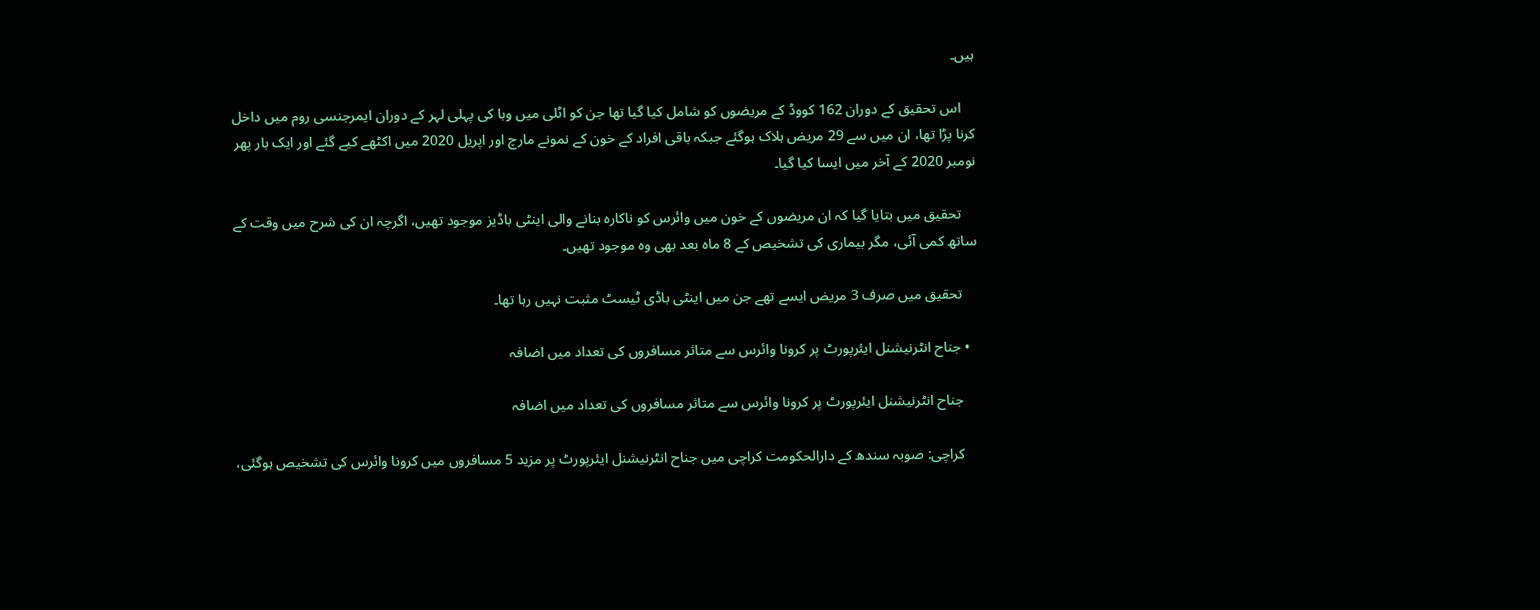ہیں۔

    اس تحقیق کے دوران 162 کووڈ کے مریضوں کو شامل کیا گیا تھا جن کو اٹلی میں وبا کی پہلی لہر کے دوران ایمرجنسی روم میں داخل کرنا پڑا تھا، ان میں سے 29 مریض ہلاک ہوگئے جبکہ باقی افراد کے خون کے نمونے مارچ اور اپریل 2020 میں اکٹھے کیے گئے اور ایک بار پھر نومبر 2020 کے آخر میں ایسا کیا گیا۔

    تحقیق میں بتایا گیا کہ ان مریضوں کے خون میں وائرس کو ناکارہ بنانے والی اینٹی باڈیز موجود تھیں، اگرچہ ان کی شرح میں وقت کے ساتھ کمی آئی، مگر بیماری کی تشخیص کے 8 ماہ بعد بھی وہ موجود تھیں۔

    تحقیق میں صرف 3 مریض ایسے تھے جن میں اینٹی باڈی ٹیسٹ مثبت نہیں رہا تھا۔

  • جناح انٹرنیشنل ایئرپورٹ پر کرونا وائرس سے متاثر مسافروں کی تعداد میں اضافہ

    جناح انٹرنیشنل ایئرپورٹ پر کرونا وائرس سے متاثر مسافروں کی تعداد میں اضافہ

    کراچی: صوبہ سندھ کے دارالحکومت کراچی میں جناح انٹرنیشنل ایئرپورٹ پر مزید 5 مسافروں میں کرونا وائرس کی تشخیص ہوگئی،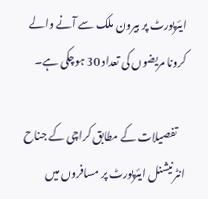ایئرپورٹ پر بیرون ملک سے آنے والے کرونا مریضوں کی تعداد 30 ہوچکی ہے۔

    تفصیلات کے مطابق کراچی کے جناح انٹرنیشنل ایئرپورٹ پر مسافروں میں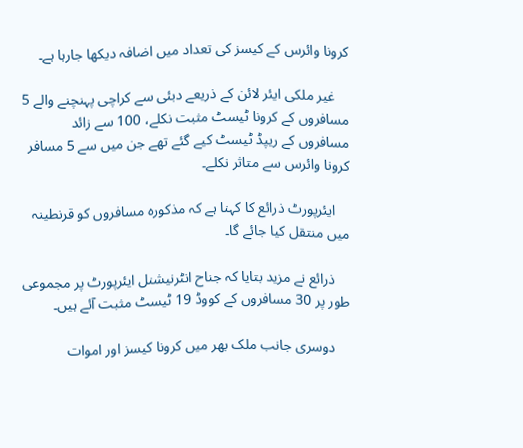کرونا وائرس کے کیسز کی تعداد میں اضافہ دیکھا جارہا ہے۔

    غیر ملکی ایئر لائن کے ذریعے دبئی سے کراچی پہنچنے والے 5 مسافروں کے کرونا ٹیسٹ مثبت نکلے، 100 سے زائد مسافروں کے ریپڈ ٹیسٹ کیے گئے تھے جن میں سے 5 مسافر کرونا وائرس سے متاثر نکلے۔

    ایئرپورٹ ذرائع کا کہنا ہے کہ مذکورہ مسافروں کو قرنطینہ میں منتقل کیا جائے گا۔

    ذرائع نے مزید بتایا کہ جناح انٹرنیشنل ایئرپورٹ پر مجموعی طور پر 30 مسافروں کے کووڈ 19 ٹیسٹ مثبت آئے ہیں۔

    دوسری جانب ملک بھر میں کرونا کیسز اور اموات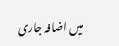میں اضافہ جاری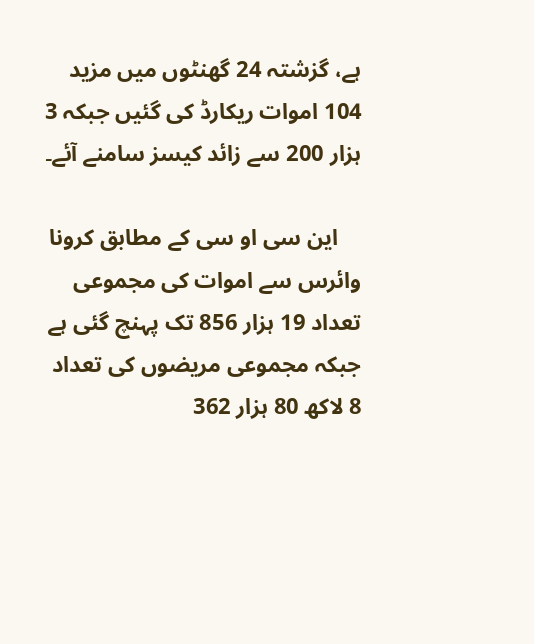ہے، گزشتہ 24 گھنٹوں میں مزید 104 اموات ریکارڈ کی گئیں جبکہ 3 ہزار 200 سے زائد کیسز سامنے آئے۔

    این سی او سی کے مطابق کرونا وائرس سے اموات کی مجموعی تعداد 19 ہزار 856 تک پہنچ گئی ہے جبکہ مجموعی مریضوں کی تعداد 8 لاکھ 80 ہزار 362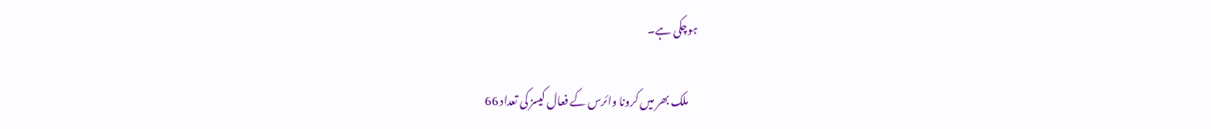ہوچکی ہے۔

    ملک بھر میں کرونا وائرس کے فعال کیسز کی تعداد 66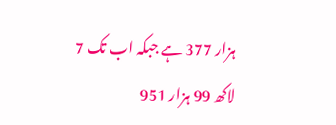ہزار 377 ہے جبکہ اب تک 7 لاکھ 99 ہزار 951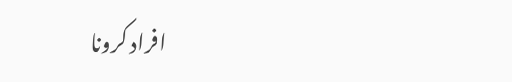افراد کرونا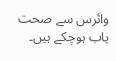وائرس سے صحت یاب ہوچکے ہیں۔